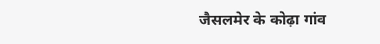जैसलमेर के कोढ़ा गांव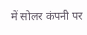में सोलर कंपनी पर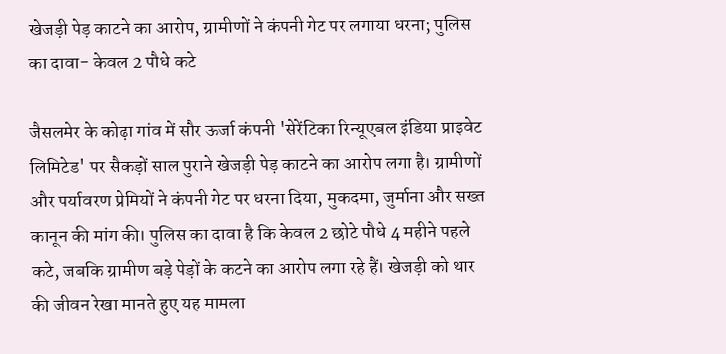खेजड़ी पेड़ काटने का आरोप, ग्रामीणों ने कंपनी गेट पर लगाया धरना; पुलिस का दावा- केवल 2 पौधे कटे

जैसलमेर के कोढ़ा गांव में सौर ऊर्जा कंपनी 'सेरेंटिका रिन्यूएबल इंडिया प्राइवेट लिमिटेड' पर सैकड़ों साल पुराने खेजड़ी पेड़ काटने का आरोप लगा है। ग्रामीणों और पर्यावरण प्रेमियों ने कंपनी गेट पर धरना दिया, मुकदमा, जुर्माना और सख्त कानून की मांग की। पुलिस का दावा है कि केवल 2 छोटे पौधे 4 महीने पहले कटे, जबकि ग्रामीण बड़े पेड़ों के कटने का आरोप लगा रहे हैं। खेजड़ी को थार की जीवन रेखा मानते हुए यह मामला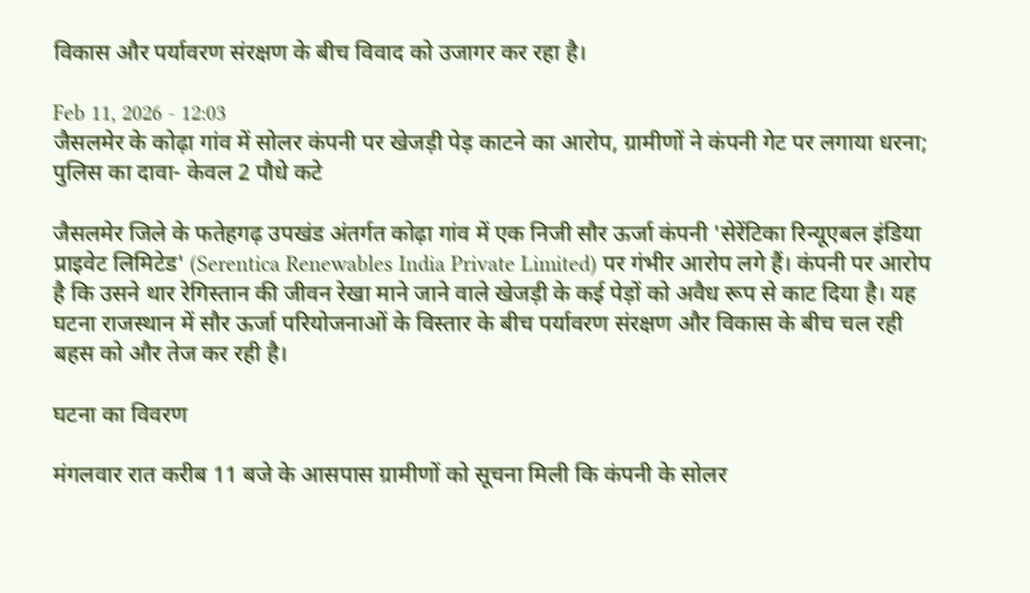विकास और पर्यावरण संरक्षण के बीच विवाद को उजागर कर रहा है।

Feb 11, 2026 - 12:03
जैसलमेर के कोढ़ा गांव में सोलर कंपनी पर खेजड़ी पेड़ काटने का आरोप, ग्रामीणों ने कंपनी गेट पर लगाया धरना; पुलिस का दावा- केवल 2 पौधे कटे

जैसलमेर जिले के फतेहगढ़ उपखंड अंतर्गत कोढ़ा गांव में एक निजी सौर ऊर्जा कंपनी 'सेरेंटिका रिन्यूएबल इंडिया प्राइवेट लिमिटेड' (Serentica Renewables India Private Limited) पर गंभीर आरोप लगे हैं। कंपनी पर आरोप है कि उसने थार रेगिस्तान की जीवन रेखा माने जाने वाले खेजड़ी के कई पेड़ों को अवैध रूप से काट दिया है। यह घटना राजस्थान में सौर ऊर्जा परियोजनाओं के विस्तार के बीच पर्यावरण संरक्षण और विकास के बीच चल रही बहस को और तेज कर रही है।

घटना का विवरण

मंगलवार रात करीब 11 बजे के आसपास ग्रामीणों को सूचना मिली कि कंपनी के सोलर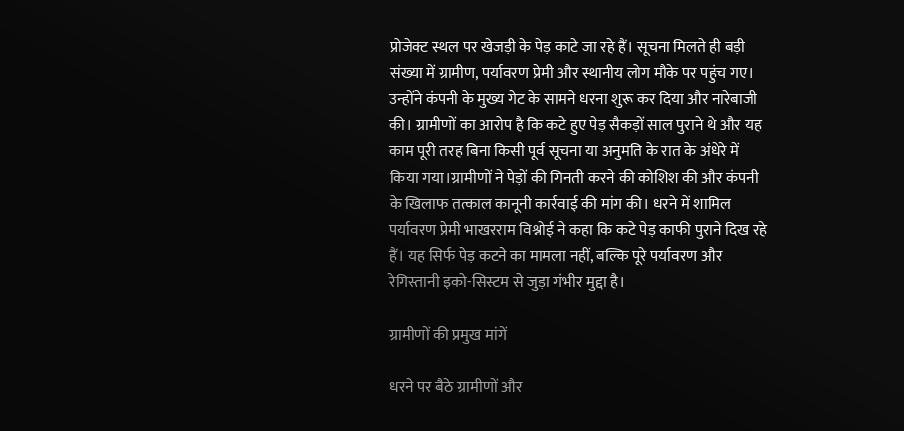प्रोजेक्ट स्थल पर खेजड़ी के पेड़ काटे जा रहे हैं। सूचना मिलते ही बड़ी संख्या में ग्रामीण, पर्यावरण प्रेमी और स्थानीय लोग मौके पर पहुंच गए। उन्होंने कंपनी के मुख्य गेट के सामने धरना शुरू कर दिया और नारेबाजी की। ग्रामीणों का आरोप है कि कटे हुए पेड़ सैकड़ों साल पुराने थे और यह काम पूरी तरह बिना किसी पूर्व सूचना या अनुमति के रात के अंधेरे में किया गया।ग्रामीणों ने पेड़ों की गिनती करने की कोशिश की और कंपनी के खिलाफ तत्काल कानूनी कार्रवाई की मांग की। धरने में शामिल पर्यावरण प्रेमी भाखरराम विश्नोई ने कहा कि कटे पेड़ काफी पुराने दिख रहे हैं। यह सिर्फ पेड़ कटने का मामला नहीं, बल्कि पूरे पर्यावरण और रेगिस्तानी इको-सिस्टम से जुड़ा गंभीर मुद्दा है।

ग्रामीणों की प्रमुख मांगें

धरने पर बैठे ग्रामीणों और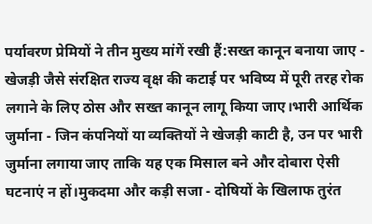पर्यावरण प्रेमियों ने तीन मुख्य मांगें रखी हैं:सख्त कानून बनाया जाए - खेजड़ी जैसे संरक्षित राज्य वृक्ष की कटाई पर भविष्य में पूरी तरह रोक लगाने के लिए ठोस और सख्त कानून लागू किया जाए।भारी आर्थिक जुर्माना - जिन कंपनियों या व्यक्तियों ने खेजड़ी काटी है, उन पर भारी जुर्माना लगाया जाए ताकि यह एक मिसाल बने और दोबारा ऐसी घटनाएं न हों।मुकदमा और कड़ी सजा - दोषियों के खिलाफ तुरंत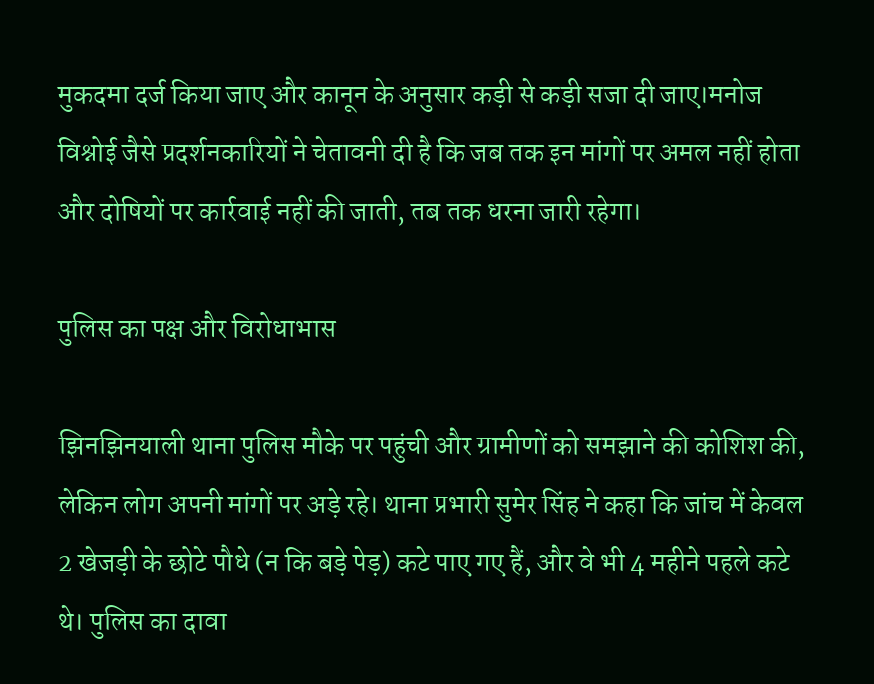मुकदमा दर्ज किया जाए और कानून के अनुसार कड़ी से कड़ी सजा दी जाए।मनोज विश्नोई जैसे प्रदर्शनकारियों ने चेतावनी दी है कि जब तक इन मांगों पर अमल नहीं होता और दोषियों पर कार्रवाई नहीं की जाती, तब तक धरना जारी रहेगा।

पुलिस का पक्ष और विरोधाभास

झिनझिनयाली थाना पुलिस मौके पर पहुंची और ग्रामीणों को समझाने की कोशिश की, लेकिन लोग अपनी मांगों पर अड़े रहे। थाना प्रभारी सुमेर सिंह ने कहा कि जांच में केवल 2 खेजड़ी के छोटे पौधे (न कि बड़े पेड़) कटे पाए गए हैं, और वे भी 4 महीने पहले कटे थे। पुलिस का दावा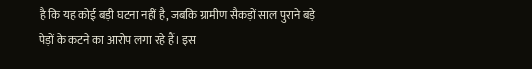है कि यह कोई बड़ी घटना नहीं है, जबकि ग्रामीण सैकड़ों साल पुराने बड़े पेड़ों के कटने का आरोप लगा रहे हैं। इस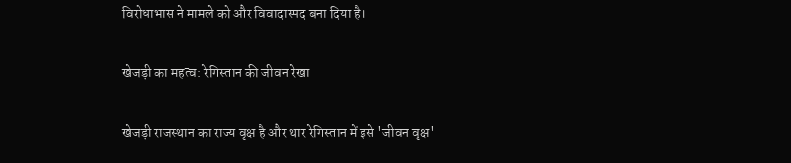विरोधाभास ने मामले को और विवादास्पद बना दिया है।

खेजड़ी का महत्व: रेगिस्तान की जीवन रेखा

खेजड़ी राजस्थान का राज्य वृक्ष है और थार रेगिस्तान में इसे 'जीवन वृक्ष'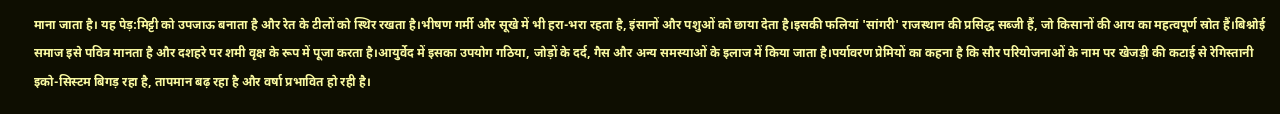माना जाता है। यह पेड़:मिट्टी को उपजाऊ बनाता है और रेत के टीलों को स्थिर रखता है।भीषण गर्मी और सूखे में भी हरा-भरा रहता है, इंसानों और पशुओं को छाया देता है।इसकी फलियां 'सांगरी' राजस्थान की प्रसिद्ध सब्जी हैं, जो किसानों की आय का महत्वपूर्ण स्रोत हैं।बिश्नोई समाज इसे पवित्र मानता है और दशहरे पर शमी वृक्ष के रूप में पूजा करता है।आयुर्वेद में इसका उपयोग गठिया, जोड़ों के दर्द, गैस और अन्य समस्याओं के इलाज में किया जाता है।पर्यावरण प्रेमियों का कहना है कि सौर परियोजनाओं के नाम पर खेजड़ी की कटाई से रेगिस्तानी इको-सिस्टम बिगड़ रहा है, तापमान बढ़ रहा है और वर्षा प्रभावित हो रही है।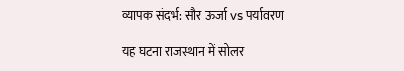व्यापक संदर्भ: सौर ऊर्जा vs पर्यावरण

यह घटना राजस्थान में सोलर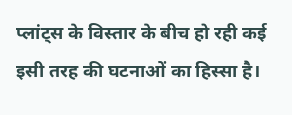प्लांट्स के विस्तार के बीच हो रही कई इसी तरह की घटनाओं का हिस्सा है।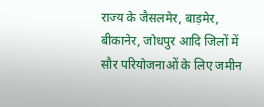राज्य के जैसलमेर, बाड़मेर, बीकानेर, जोधपुर आदि जिलों में सौर परियोजनाओं के लिए जमीन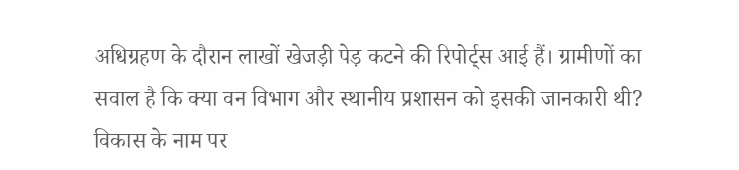अधिग्रहण के दौरान लाखों खेजड़ी पेड़ कटने की रिपोर्ट्स आई हैं। ग्रामीणों का सवाल है कि क्या वन विभाग और स्थानीय प्रशासन को इसकी जानकारी थी? विकास के नाम पर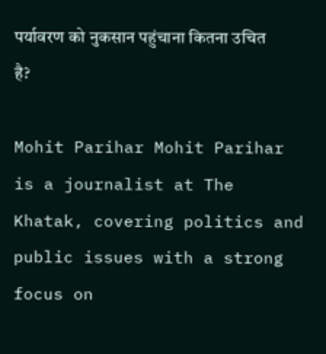पर्यावरण को नुकसान पहुंचाना कितना उचित है?

Mohit Parihar Mohit Parihar is a journalist at The Khatak, covering politics and public issues with a strong focus on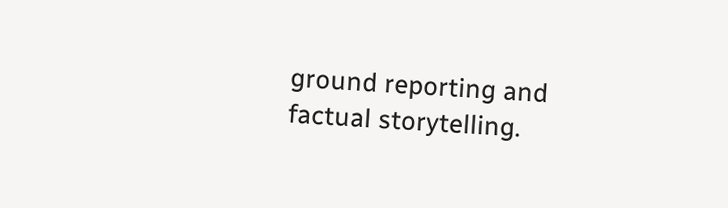ground reporting and factual storytelling.